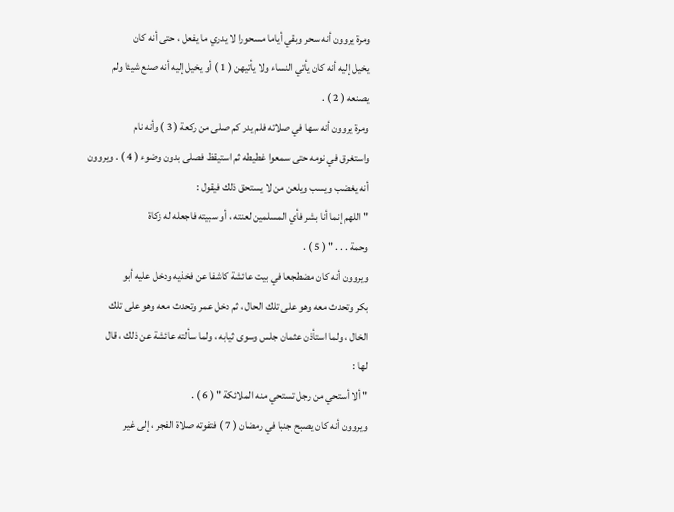ومرة يروون أنه سحر وبقي أياما مسحورا لا يدري ما يفعل ، حتى أنه كان
يخيل إليه أنه كان يأتي النساء ولا يأتيهن ( 1 ) أو يخيل إليه أنه صنع شيئا ولم
يصنعه ( 2 ) .
ومرة يروون أنه سها في صلاته فلم يدر كم صلى من ركعة ( 3 ) وأنه نام
واستغرق في نومه حتى سمعوا غطيطه ثم استيقظ فصلى بدون وضوء ( 4 ) . ويروون
أنه يغضب ويسب ويلعن من لا يستحق ذلك فيقول :
" اللهم إنما أنا بشر فأي المسلمين لعنته ، أو سبيته فاجعله له زكاة
وحمة . . . " ( 5 ) .
ويروون أنه كان مضطجعا في بيت عائشة كاشفا عن فخذيه ودخل عليه أبو
بكر وتحدث معه وهو على تلك الحال ، ثم دخل عمر وتحدث معه وهو على تلك
الخال ، ولما استأذن عثمان جلس وسوى ثيابه ، ولما سألته عائشة عن ذلك ، قال
لها :
" ألا أستحي من رجل تستحي منه الملائكة " ( 6 ) .
ويروون أنه كان يصبح جنبا في رمضان ( 7 ) فتفوته صلاة الفجر ، إلى غير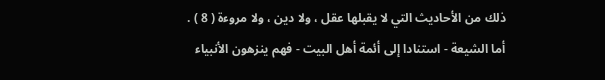ذلك من الأحاديث التي لا يقبلها عقل ، ولا دين ، ولا مروءة ( 8 ) .
أما الشيعة - استنادا إلى أئمة أهل البيت - فهم ينزهون الأنبياء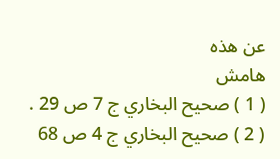عن هذه
هامش
( 1 ) صحيح البخاري ج 7 ص 29 .
( 2 ) صحيح البخاري ج 4 ص 68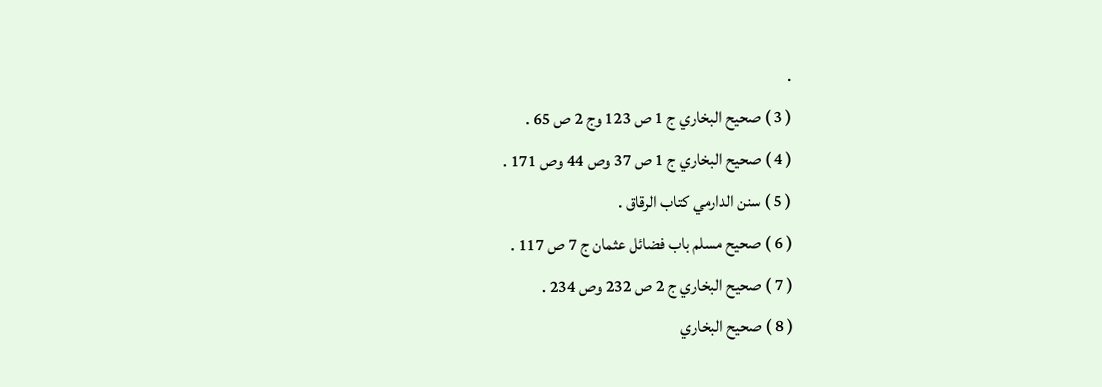.
( 3 ) صحيح البخاري ج 1 ص 123 وج 2 ص 65 .
( 4 ) صحيح البخاري ج 1 ص 37 وص 44 وص 171 .
( 5 ) سنن الدارمي كتاب الرقاق .
( 6 ) صحيح مسلم باب فضائل عثمان ج 7 ص 117 .
( 7 ) صحيح البخاري ج 2 ص 232 وص 234 .
( 8 ) صحيح البخاري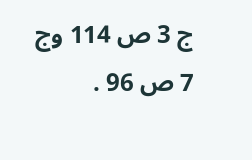ج 3 ص 114 وج 7 ص 96 .